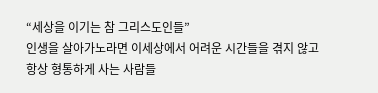“세상을 이기는 참 그리스도인들”
인생을 살아가노라면 이세상에서 어려운 시간들을 겪지 않고 항상 형통하게 사는 사람들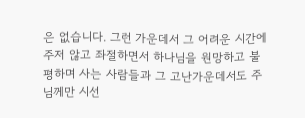은 없습니다. 그런 가운데서 그 어려운 시간에 주저 않고 좌절하면서 하나님을 원망하고 불평하며 사는 사람들과 그 고난가운데서도 주님께만 시선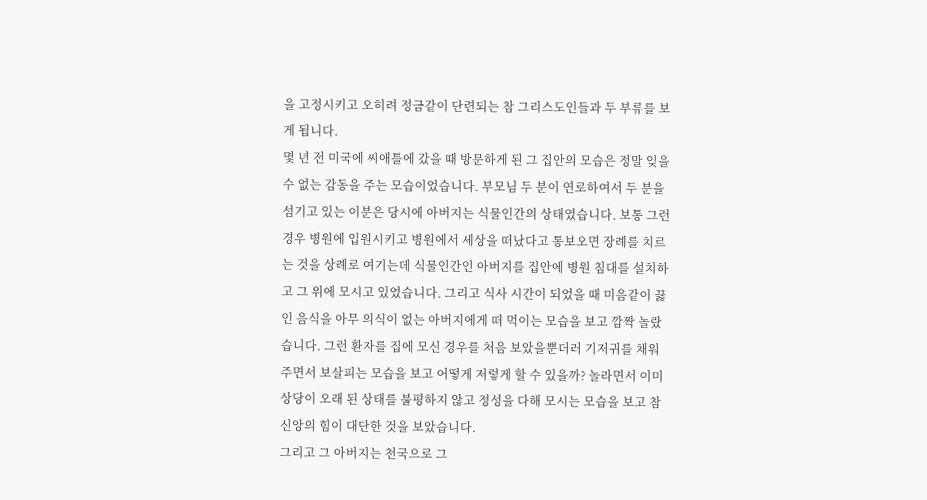을 고정시키고 오히려 정금같이 단련되는 참 그리스도인들과 두 부류를 보게 됩니다.
몇 년 전 미국에 씨애틀에 갔을 때 방문하게 된 그 집안의 모습은 정말 잊을 수 없는 감동을 주는 모습이었습니다. 부모님 두 분이 연로하여서 두 분을 섬기고 있는 이분은 당시에 아버지는 식물인간의 상태였습니다. 보통 그런 경우 병원에 입원시키고 병원에서 세상을 떠났다고 통보오면 장례를 치르는 것을 상례로 여기는데 식물인간인 아버지를 집안에 병원 침대를 설치하고 그 위에 모시고 있었습니다. 그리고 식사 시간이 되었을 때 미음같이 끓인 음식을 아무 의식이 없는 아버지에게 떠 먹이는 모습을 보고 깜짝 놀랐습니다. 그런 환자를 집에 모신 경우를 처음 보았을뿐더러 기저귀를 채워주면서 보살피는 모습을 보고 어떻게 저렇게 할 수 있을까? 놀라면서 이미 상당이 오래 된 상태를 불평하지 않고 정성을 다해 모시는 모습을 보고 참 신앙의 힘이 대단한 것을 보았습니다.
그리고 그 아버지는 천국으로 그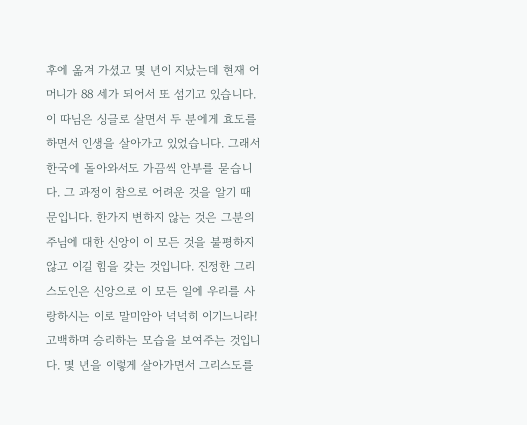후에 옮겨 가셨고 몇 년이 지났는데 현재 어머니가 88 세가 되어서 또 섬기고 있습니다. 이 따님은 싱글로 살면서 두 분에게 효도를 하면서 인생을 살아가고 있었습니다. 그래서 한국에 돌아와서도 가끔씩 안부를 묻습니다. 그 과정이 참으로 어려운 것을 알기 때문입니다. 한가지 변하지 않는 것은 그분의 주님에 대한 신앙이 이 모든 것을 불평하지 않고 이길 힘을 갖는 것입니다. 진정한 그리스도인은 신앙으로 이 모든 일에 우리를 사랑하시는 이로 말미암아 넉넉히 이기느니라! 고백하며 승리하는 모습을 보여주는 것입니다. 몇 년을 이렇게 살아가면서 그리스도를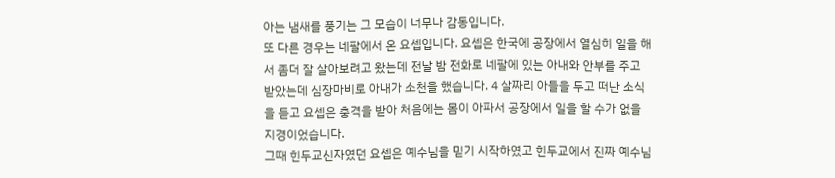아는 냄새를 풍기는 그 모습이 너무나 감동입니다.
또 다른 경우는 네팔에서 온 요셉입니다. 요셉은 한국에 공장에서 열심히 일을 해서 좀더 잘 살아보려고 왔는데 전날 밤 전화로 네팔에 있는 아내와 안부를 주고 받았는데 심장마비로 아내가 소천을 했습니다. 4 살짜리 아들을 두고 떠난 소식을 듣고 요셉은 충격을 받아 처음에는 몸이 아파서 공장에서 일을 할 수가 없을 지경이었습니다.
그때 힌두교신자였던 요셉은 예수님을 믿기 시작하였고 힌두교에서 진짜 예수님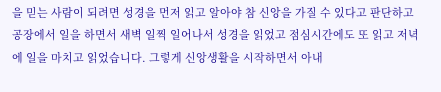을 믿는 사람이 되려면 성경을 먼저 읽고 알아야 참 신앙을 가질 수 있다고 판단하고 공장에서 일을 하면서 새벽 일찍 일어나서 성경을 읽었고 점심시간에도 또 읽고 저녁에 일을 마치고 읽었습니다. 그렇게 신앙생활을 시작하면서 아내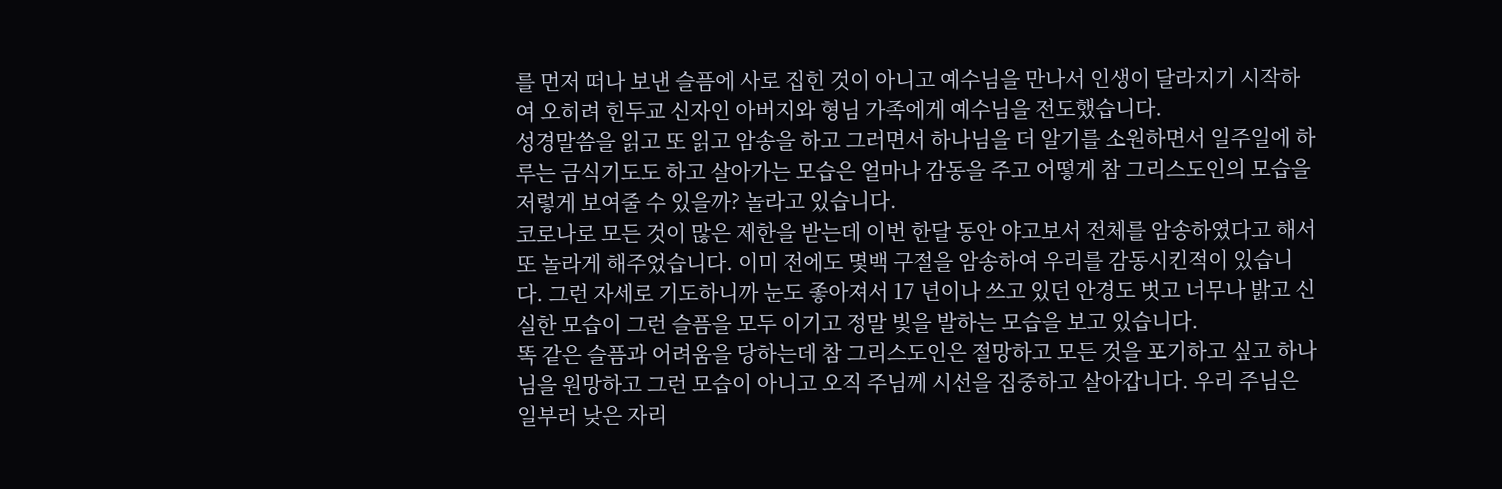를 먼저 떠나 보낸 슬픔에 사로 집힌 것이 아니고 예수님을 만나서 인생이 달라지기 시작하여 오히려 힌두교 신자인 아버지와 형님 가족에게 예수님을 전도했습니다.
성경말씀을 읽고 또 읽고 암송을 하고 그러면서 하나님을 더 알기를 소원하면서 일주일에 하루는 금식기도도 하고 살아가는 모습은 얼마나 감동을 주고 어떻게 참 그리스도인의 모습을 저렇게 보여줄 수 있을까? 놀라고 있습니다.
코로나로 모든 것이 많은 제한을 받는데 이번 한달 동안 야고보서 전체를 암송하였다고 해서 또 놀라게 해주었습니다. 이미 전에도 몇백 구절을 암송하여 우리를 감동시킨적이 있습니다. 그런 자세로 기도하니까 눈도 좋아져서 17 년이나 쓰고 있던 안경도 벗고 너무나 밝고 신실한 모습이 그런 슬픔을 모두 이기고 정말 빛을 발하는 모습을 보고 있습니다.
똑 같은 슬픔과 어려움을 당하는데 참 그리스도인은 절망하고 모든 것을 포기하고 싶고 하나님을 원망하고 그런 모습이 아니고 오직 주님께 시선을 집중하고 살아갑니다. 우리 주님은 일부러 낮은 자리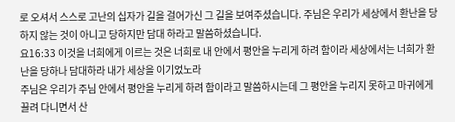로 오셔서 스스로 고난의 십자가 길을 걸어가신 그 길을 보여주셨습니다. 주님은 우리가 세상에서 환난을 당하지 않는 것이 아니고 당하지만 담대 하라고 말씀하셨습니다.
요16:33 이것을 너희에게 이르는 것은 너희로 내 안에서 평안을 누리게 하려 함이라 세상에서는 너희가 환난을 당하나 담대하라 내가 세상을 이기었노라
주님은 우리가 주님 안에서 평안을 누리게 하려 함이라고 말씀하시는데 그 평안을 누리지 못하고 마귀에게 끌려 다니면서 산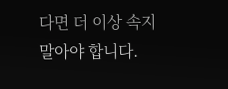다면 더 이상 속지 말아야 합니다.